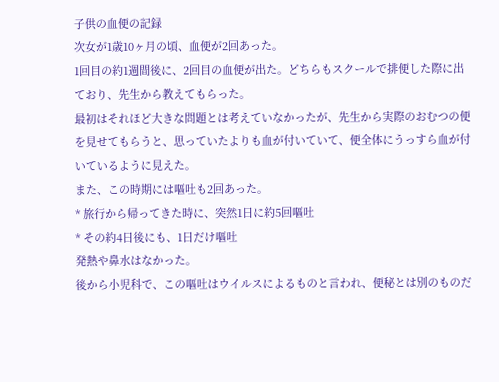子供の血便の記録
次女が1歳10ヶ月の頃、血便が2回あった。
1回目の約1週間後に、2回目の血便が出た。どちらもスクールで排便した際に出ており、先生から教えてもらった。
最初はそれほど大きな問題とは考えていなかったが、先生から実際のおむつの便を見せてもらうと、思っていたよりも血が付いていて、便全体にうっすら血が付いているように見えた。
また、この時期には嘔吐も2回あった。
* 旅行から帰ってきた時に、突然1日に約5回嘔吐
* その約4日後にも、1日だけ嘔吐
発熱や鼻水はなかった。
後から小児科で、この嘔吐はウイルスによるものと言われ、便秘とは別のものだ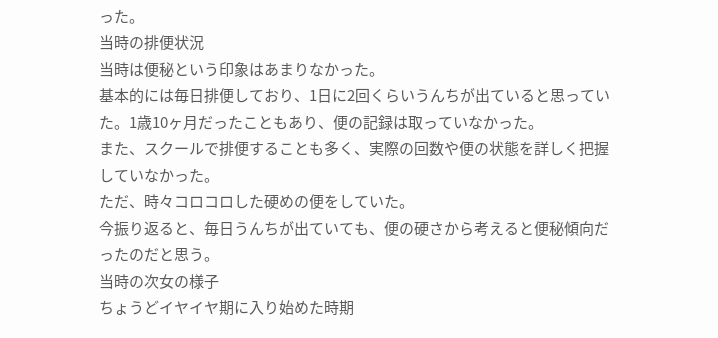った。
当時の排便状況
当時は便秘という印象はあまりなかった。
基本的には毎日排便しており、1日に2回くらいうんちが出ていると思っていた。1歳10ヶ月だったこともあり、便の記録は取っていなかった。
また、スクールで排便することも多く、実際の回数や便の状態を詳しく把握していなかった。
ただ、時々コロコロした硬めの便をしていた。
今振り返ると、毎日うんちが出ていても、便の硬さから考えると便秘傾向だったのだと思う。
当時の次女の様子
ちょうどイヤイヤ期に入り始めた時期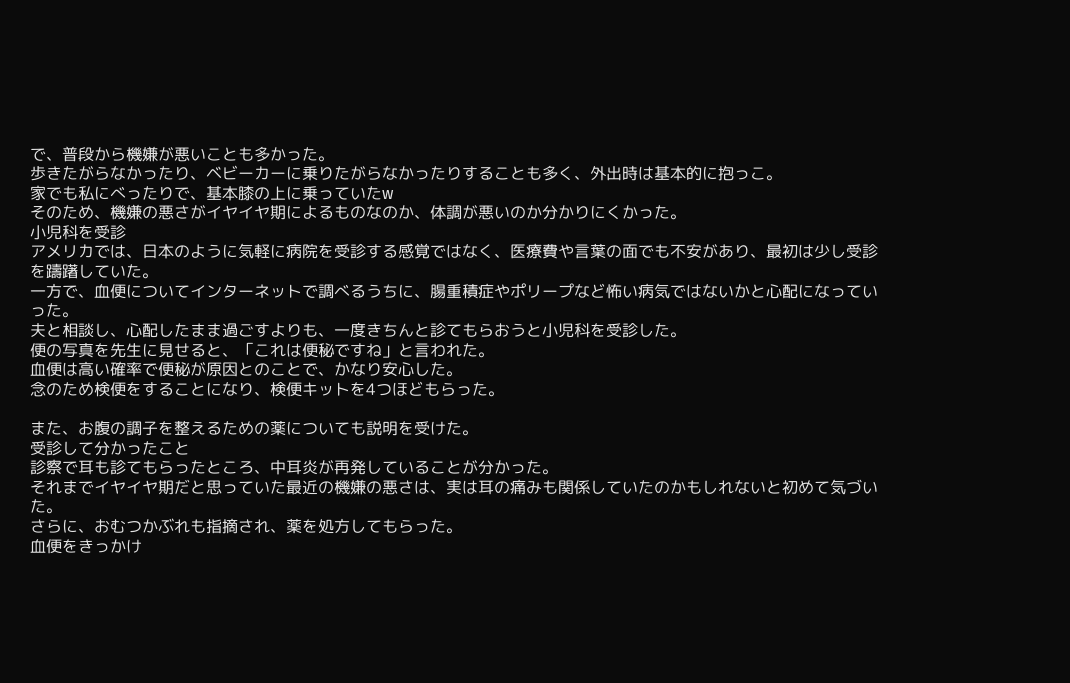で、普段から機嫌が悪いことも多かった。
歩きたがらなかったり、ベビーカーに乗りたがらなかったりすることも多く、外出時は基本的に抱っこ。
家でも私にべったりで、基本膝の上に乗っていたw
そのため、機嫌の悪さがイヤイヤ期によるものなのか、体調が悪いのか分かりにくかった。
小児科を受診
アメリカでは、日本のように気軽に病院を受診する感覚ではなく、医療費や言葉の面でも不安があり、最初は少し受診を躊躇していた。
一方で、血便についてインターネットで調べるうちに、腸重積症やポリープなど怖い病気ではないかと心配になっていった。
夫と相談し、心配したまま過ごすよりも、一度きちんと診てもらおうと小児科を受診した。
便の写真を先生に見せると、「これは便秘ですね」と言われた。
血便は高い確率で便秘が原因とのことで、かなり安心した。
念のため検便をすることになり、検便キットを4つほどもらった。

また、お腹の調子を整えるための薬についても説明を受けた。
受診して分かったこと
診察で耳も診てもらったところ、中耳炎が再発していることが分かった。
それまでイヤイヤ期だと思っていた最近の機嫌の悪さは、実は耳の痛みも関係していたのかもしれないと初めて気づいた。
さらに、おむつかぶれも指摘され、薬を処方してもらった。
血便をきっかけ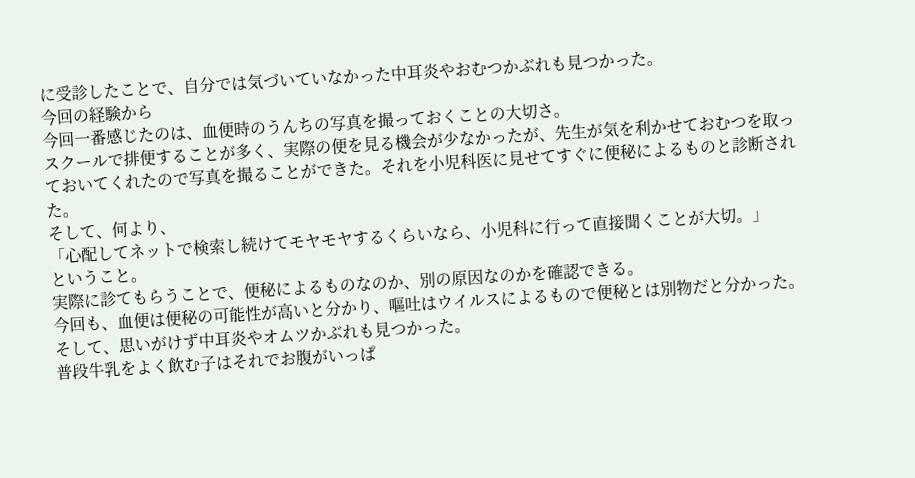に受診したことで、自分では気づいていなかった中耳炎やおむつかぶれも見つかった。
今回の経験から
今回一番感じたのは、血便時のうんちの写真を撮っておくことの大切さ。
スクールで排便することが多く、実際の便を見る機会が少なかったが、先生が気を利かせておむつを取っておいてくれたので写真を撮ることができた。それを小児科医に見せてすぐに便秘によるものと診断された。
そして、何より、
「心配してネットで検索し続けてモヤモヤするくらいなら、小児科に行って直接聞くことが大切。」
ということ。
実際に診てもらうことで、便秘によるものなのか、別の原因なのかを確認できる。
今回も、血便は便秘の可能性が高いと分かり、嘔吐はウイルスによるもので便秘とは別物だと分かった。
そして、思いがけず中耳炎やオムツかぶれも見つかった。
普段牛乳をよく飲む子はそれでお腹がいっぱ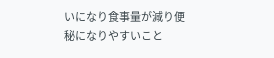いになり食事量が減り便秘になりやすいこと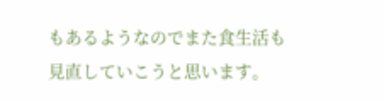もあるようなのでまた食生活も見直していこうと思います。